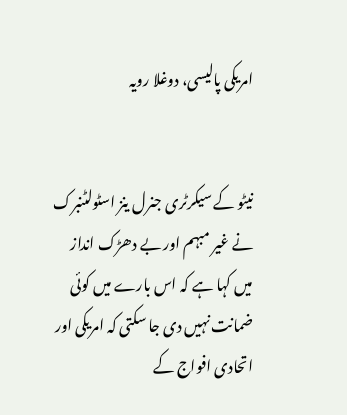امریکی پالیسی، دوغلا رویہ


نیٹو کے سیکرٹری جنرل ینز اسٹولٹنبرک نے غیر مبہم اور بے دھڑک انداز میں کہا ہے کہ اس بارے میں کوئی ضمانت نہیں دی جا سکتی کہ امریکی اور اتحادی افواج کے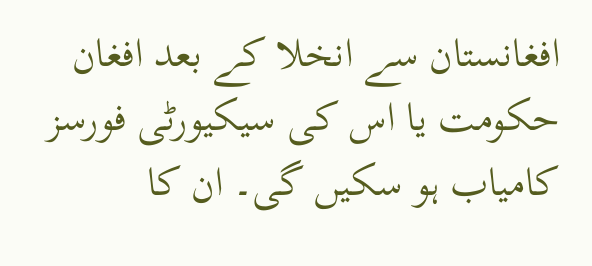افغانستان سے انخلا کے بعد افغان حکومت یا اس کی سیکیورٹی فورسز کامیاب ہو سکیں گی۔ ان کا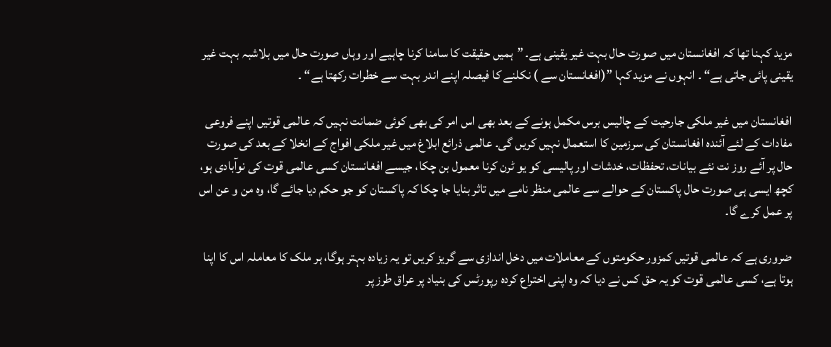مزید کہنا تھا کہ افغانستان میں صورت حال بہت غیر یقینی ہے۔ ”ہمیں حقیقت کا سامنا کرنا چاہیے اور وہاں صورت حال میں بلاشبہ بہت غیر یقینی پائی جاتی ہے“ ۔ انہوں نے مزید کہا ”(افغانستان سے ) نکلنے کا فیصلہ اپنے اندر بہت سے خطرات رکھتا ہے“ ۔

افغانستان میں غیر ملکی جارحیت کے چالیس برس مکمل ہونے کے بعد بھی اس امر کی بھی کوئی ضمانت نہیں کہ عالمی قوتیں اپنے فروعی مفادات کے لئے آئندہ افغانستان کی سرزمین کا استعمال نہیں کریں گی۔ عالمی ذرائع ابلاغ میں غیر ملکی افواج کے انخلا کے بعد کی صورت حال پر آئے روز نت نئے بیانات، تحفظات، خدشات اور پالیسی کو یو ٹرن کرنا معمول بن چکا، جیسے افغانستان کسی عالمی قوت کی نوآبادی ہو، کچھ ایسی ہی صورت حال پاکستان کے حوالے سے عالمی منظر نامے میں تاثر بنایا جا چکا کہ پاکستان کو جو حکم دیا جائے گا، وہ من و عن اس پر عمل کرے گا۔

ضروری ہے کہ عالمی قوتیں کمزور حکومتوں کے معاملات میں دخل اندازی سے گریز کریں تو یہ زیادہ بہتر ہوگا، ہر ملک کا معاملہ اس کا اپنا ہوتا ہے، کسی عالمی قوت کو یہ حق کس نے دیا کہ وہ اپنی اختراع کردہ رپورٹس کی بنیاد پر عراق طرز پر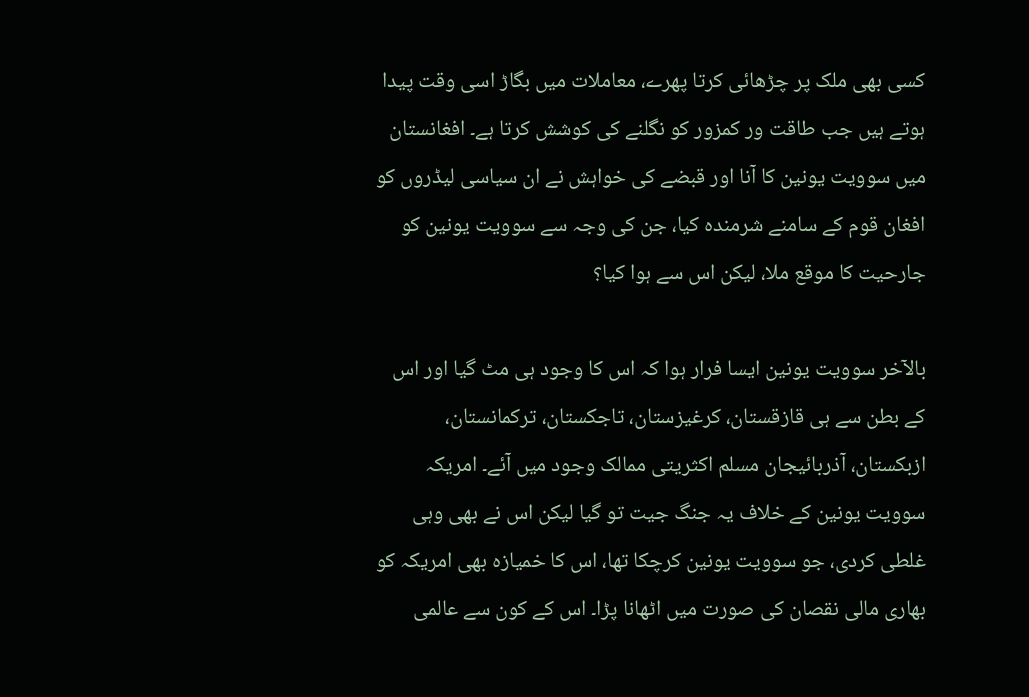کسی بھی ملک پر چڑھائی کرتا پھرے، معاملات میں بگاڑ اسی وقت پیدا ہوتے ہیں جب طاقت ور کمزور کو نگلنے کی کوشش کرتا ہے۔ افغانستان میں سوویت یونین کا آنا اور قبضے کی خواہش نے ان سیاسی لیڈروں کو افغان قوم کے سامنے شرمندہ کیا، جن کی وجہ سے سوویت یونین کو جارحیت کا موقع ملا، لیکن اس سے ہوا کیا؟

بالآخر سوویت یونین ایسا فرار ہوا کہ اس کا وجود ہی مٹ گیا اور اس کے بطن سے ہی قازقستان، کرغیزستان، تاجکستان، ترکمانستان، ازبکستان، آذربائیجان مسلم اکثریتی ممالک وجود میں آئے۔ امریکہ سوویت یونین کے خلاف یہ جنگ جیت تو گیا لیکن اس نے بھی وہی غلطی کردی، جو سوویت یونین کرچکا تھا، اس کا خمیازہ بھی امریکہ کو بھاری مالی نقصان کی صورت میں اٹھانا پڑا۔ اس کے کون سے عالمی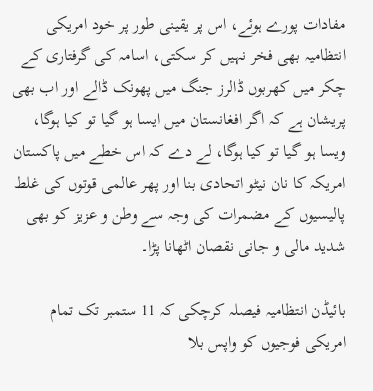مفادات پورے ہوئے، اس پر یقینی طور پر خود امریکی انتظامیہ بھی فخر نہیں کر سکتی، اسامہ کی گرفتاری کے چکر میں کھربوں ڈالرز جنگ میں پھونک ڈالے اور اب بھی پریشان ہے کہ اگر افغانستان میں ایسا ہو گیا تو کیا ہوگا، ویسا ہو گیا تو کیا ہوگا، لے دے کہ اس خطے میں پاکستان امریکہ کا نان نیٹو اتحادی بنا اور پھر عالمی قوتوں کی غلط پالیسیوں کے مضمرات کی وجہ سے وطن و عزیز کو بھی شدید مالی و جانی نقصان اٹھانا پڑا۔

بائیڈن انتظامیہ فیصلہ کرچکی کہ 11 ستمبر تک تمام امریکی فوجیوں کو واپس بلا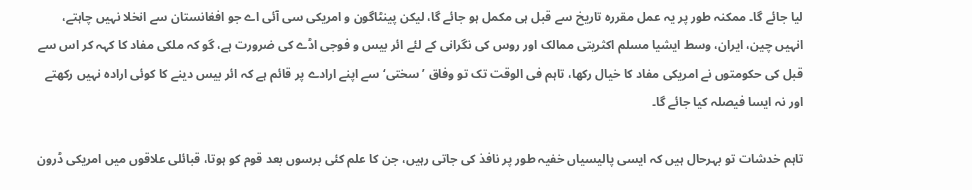لیا جائے گا۔ ممکنہ طور پر یہ عمل مقررہ تاریخ سے قبل ہی مکمل ہو جائے گا، لیکن پینٹاگون و امریکی سی آئی اے جو افغانستان سے انخلا نہیں چاہتے، انہیں چین، ایران، وسط ایشیا مسلم اکثریتی ممالک اور روس کی نگرانی کے لئے ائر بیس و فوجی اڈے کی ضرورت ہے، گو کہ ملکی مفاد کا کہہ کر اس سے قبل کی حکومتوں نے امریکی مفاد کا خیال رکھا، تاہم فی الوقت تک تو وفاق ’سختی‘ سے اپنے ارادے پر قائم ہے کہ ائر بیس دینے کا کوئی ارادہ نہیں رکھتے اور نہ ایسا فیصلہ کیا جائے گا۔

تاہم خدشات تو بہرحال ہیں کہ ایسی پالیسیاں خفیہ طور پر نافذ کی جاتی رہیں، جن کا علم کئی برسوں بعد قوم کو ہوتا، قبائلی علاقوں میں امریکی ڈرون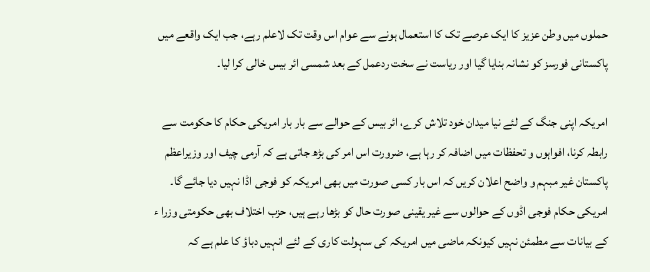حملوں میں وطن عزیز کا ایک عرصے تک کا استعمال ہونے سے عوام اس وقت تک لاعلم رہے، جب ایک واقعے میں پاکستانی فورسز کو نشانہ بنایا گیا اور ریاست نے سخت ردعمل کے بعد شمسی ائر بیس خالی کرا لیا۔

امریکہ اپنی جنگ کے لئے نیا میدان خود تلاش کرے، ائر بیس کے حوالے سے بار بار امریکی حکام کا حکومت سے رابطہ کرنا، افواہوں و تحفظات میں اضافہ کر رہا ہے، ضرورت اس امر کی بڑھ جاتی ہے کہ آرمی چیف اور وزیراعظم پاکستان غیر مبہم و واضح اعلان کریں کہ اس بار کسی صورت میں بھی امریکہ کو فوجی اڈا نہیں دیا جائے گا۔ امریکی حکام فوجی اڈوں کے حوالوں سے غیر یقینی صورت حال کو بڑھا رہے ہیں، حزب اختلاف بھی حکومتی وزرا ء کے بیانات سے مطمئن نہیں کیونکہ ماضی میں امریکہ کی سہولت کاری کے لئے انہیں دباؤ کا علم ہے کہ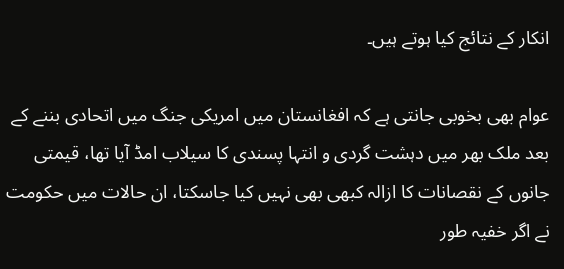انکار کے نتائج کیا ہوتے ہیں۔

عوام بھی بخوبی جانتی ہے کہ افغانستان میں امریکی جنگ میں اتحادی بننے کے بعد ملک بھر میں دہشت گردی و انتہا پسندی کا سیلاب امڈ آیا تھا، قیمتی جانوں کے نقصانات کا ازالہ کبھی بھی نہیں کیا جاسکتا، ان حالات میں حکومت نے اگر خفیہ طور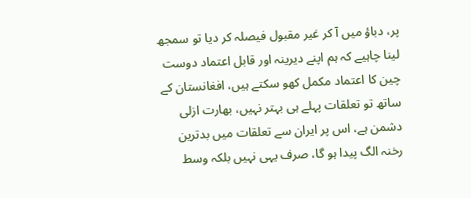پر، دباؤ میں آ کر غیر مقبول فیصلہ کر دیا تو سمجھ لینا چاہیے کہ ہم اپنے دیرینہ اور قابل اعتماد دوست چین کا اعتماد مکمل کھو سکتے ہیں، افغانستان کے ساتھ تو تعلقات پہلے ہی بہتر نہیں، بھارت ازلی دشمن ہے، اس پر ایران سے تعلقات میں بدترین رخنہ الگ پیدا ہو گا، صرف یہی نہیں بلکہ وسط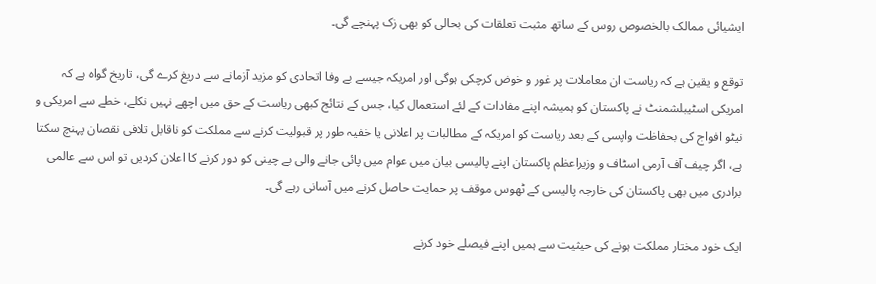ایشیائی ممالک بالخصوص روس کے ساتھ مثبت تعلقات کی بحالی کو بھی زک پہنچے گی۔

توقع و یقین ہے کہ ریاست ان معاملات پر غور و خوض کرچکی ہوگی اور امریکہ جیسے بے وفا اتحادی کو مزید آزمانے سے دریغ کرے گی، تاریخ گواہ ہے کہ امریکی اسٹیبلشمنٹ نے پاکستان کو ہمیشہ اپنے مفادات کے لئے استعمال کیا، جس کے نتائج کبھی ریاست کے حق میں اچھے نہیں نکلے، خطے سے امریکی و نیٹو افواج کی بحفاظت واپسی کے بعد ریاست کو امریکہ کے مطالبات پر اعلانی یا خفیہ طور پر قبولیت کرنے سے مملکت کو ناقابل تلافی نقصان پہنچ سکتا ہے، اگر چیف آف آرمی اسٹاف و وزیراعظم پاکستان اپنے پالیسی بیان میں عوام میں پائی جانے والی بے چینی کو دور کرنے کا اعلان کردیں تو اس سے عالمی برادری میں بھی پاکستان کی خارجہ پالیسی کے ٹھوس موقف پر حمایت حاصل کرنے میں آسانی رہے گی۔

ایک خود مختار مملکت ہونے کی حیثیت سے ہمیں اپنے فیصلے خود کرنے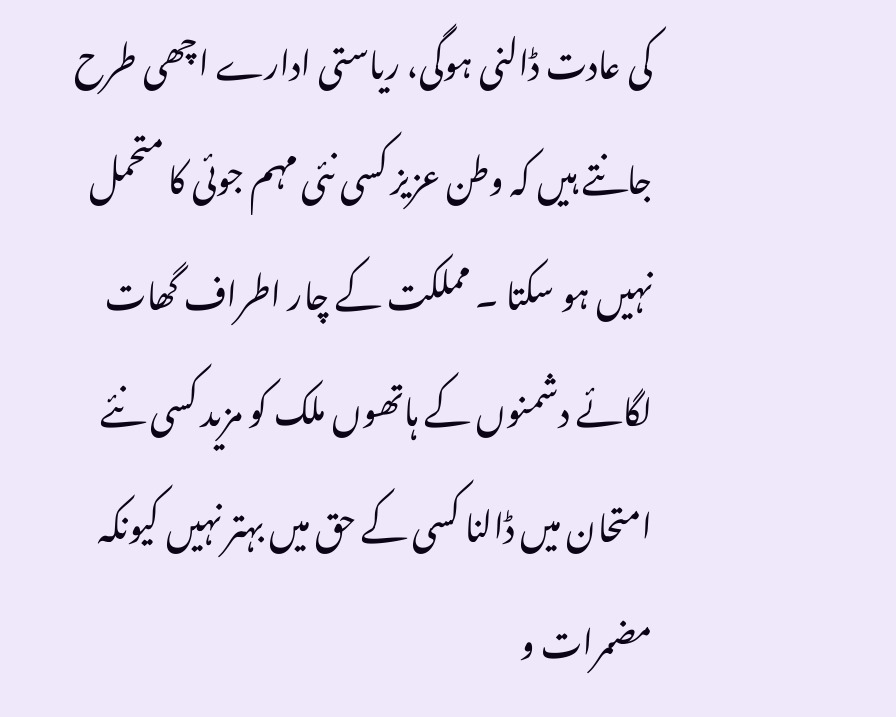کی عادت ڈالنی ہوگی، ریاستی ادارے اچھی طرح جانتے ہیں کہ وطن عزیز کسی نئی مہم جوئی کا متحمل نہیں ہو سکتا ۔ مملکت کے چار اطراف گھات لگائے دشمنوں کے ہاتھوں ملک کو مزید کسی نئے امتحان میں ڈالنا کسی کے حق میں بہتر نہیں کیونکہ مضمرات و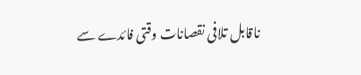ناقابل تلافی نقصانات وقتی فائدے سے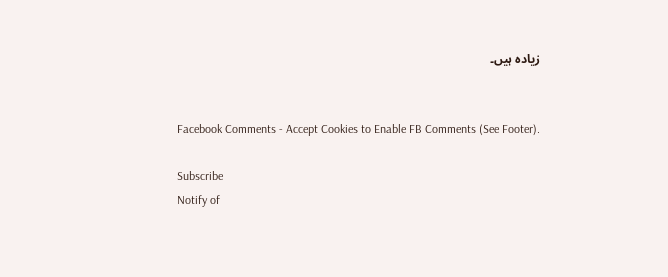زیادہ ہیں۔


Facebook Comments - Accept Cookies to Enable FB Comments (See Footer).

Subscribe
Notify of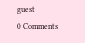guest
0 Comments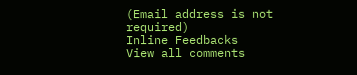(Email address is not required)
Inline Feedbacks
View all comments